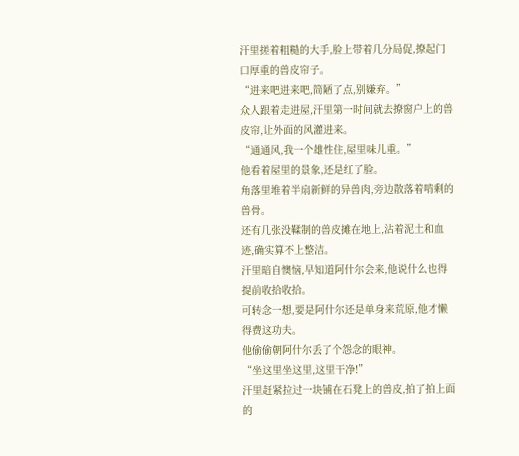汗里搓着粗糙的大手,脸上带着几分局促,撩起门口厚重的兽皮帘子。
“进来吧进来吧,简陋了点,别嫌弃。”
众人跟着走进屋,汗里第一时间就去撩窗户上的兽皮帘,让外面的风灌进来。
“通通风,我一个雄性住,屋里味儿重。”
他看着屋里的景象,还是红了脸。
角落里堆着半扇新鲜的异兽肉,旁边散落着啃剩的兽骨。
还有几张没鞣制的兽皮摊在地上,沾着泥土和血迹,确实算不上整洁。
汗里暗自懊恼,早知道阿什尔会来,他说什么也得提前收拾收拾。
可转念一想,要是阿什尔还是单身来荒原,他才懒得费这功夫。
他偷偷朝阿什尔丢了个怨念的眼神。
“坐这里坐这里,这里干净!”
汗里赶紧拉过一块铺在石凳上的兽皮,拍了拍上面的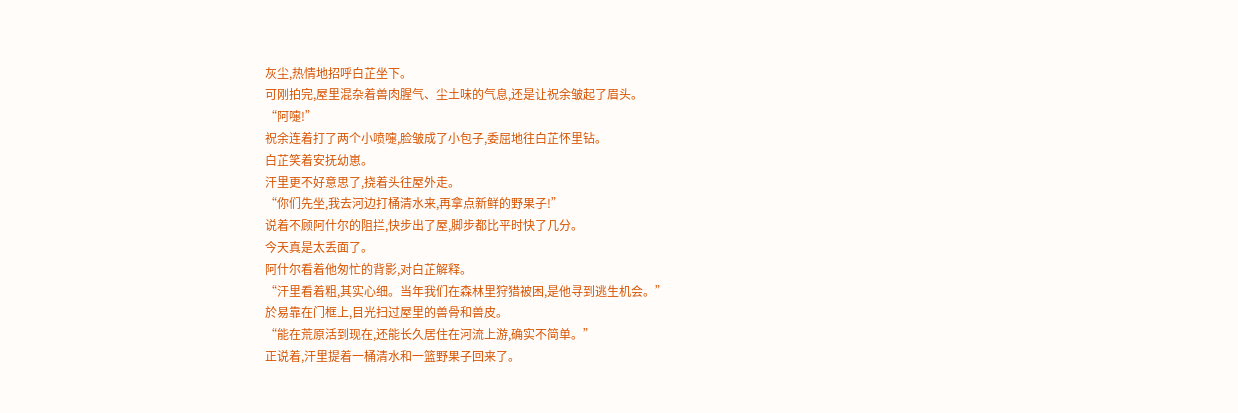灰尘,热情地招呼白芷坐下。
可刚拍完,屋里混杂着兽肉腥气、尘土味的气息,还是让祝余皱起了眉头。
“阿嚏!”
祝余连着打了两个小喷嚏,脸皱成了小包子,委屈地往白芷怀里钻。
白芷笑着安抚幼崽。
汗里更不好意思了,挠着头往屋外走。
“你们先坐,我去河边打桶清水来,再拿点新鲜的野果子!”
说着不顾阿什尔的阻拦,快步出了屋,脚步都比平时快了几分。
今天真是太丢面了。
阿什尔看着他匆忙的背影,对白芷解释。
“汗里看着粗,其实心细。当年我们在森林里狩猎被困,是他寻到逃生机会。”
於易靠在门框上,目光扫过屋里的兽骨和兽皮。
“能在荒原活到现在,还能长久居住在河流上游,确实不简单。”
正说着,汗里提着一桶清水和一篮野果子回来了。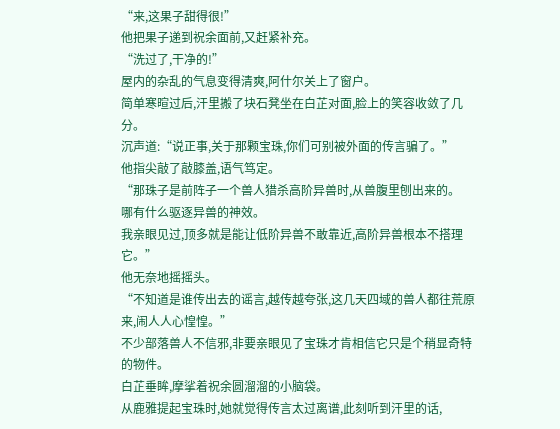“来,这果子甜得很!”
他把果子递到祝余面前,又赶紧补充。
“洗过了,干净的!”
屋内的杂乱的气息变得清爽,阿什尔关上了窗户。
简单寒暄过后,汗里搬了块石凳坐在白芷对面,脸上的笑容收敛了几分。
沉声道:“说正事,关于那颗宝珠,你们可别被外面的传言骗了。”
他指尖敲了敲膝盖,语气笃定。
“那珠子是前阵子一个兽人猎杀高阶异兽时,从兽腹里刨出来的。
哪有什么驱逐异兽的神效。
我亲眼见过,顶多就是能让低阶异兽不敢靠近,高阶异兽根本不搭理它。”
他无奈地摇摇头。
“不知道是谁传出去的谣言,越传越夸张,这几天四域的兽人都往荒原来,闹人人心惶惶。”
不少部落兽人不信邪,非要亲眼见了宝珠才肯相信它只是个稍显奇特的物件。
白芷垂眸,摩挲着祝余圆溜溜的小脑袋。
从鹿雅提起宝珠时,她就觉得传言太过离谱,此刻听到汗里的话,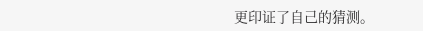更印证了自己的猜测。